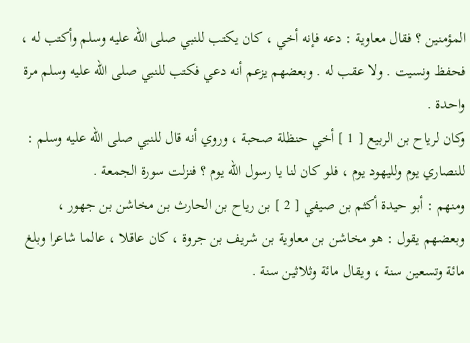المؤمنين ؟ فقال معاوية : دعه فإنه أخي ، كان يكتب للنبي صلى الله عليه وسلم وأكتب له ، فحفظ ونسيت . ولا عقب له . وبعضهم يزعم أنه دعي فكتب للنبي صلى الله عليه وسلم مرة واحدة .
وكان لرياح بن الربيع [ 1 ] أخي حنظلة صحبة ، وروي أنه قال للنبي صلى الله عليه وسلم : للنصاري يوم ولليهود يوم ، فلو كان لنا يا رسول الله يوم ؟ فنزلت سورة الجمعة .
ومنهم : أبو حيدة أكثم بن صيفي [ 2 ] بن رياح بن الحارث بن مخاشن بن جهور ،
وبعضهم يقول : هو مخاشن بن معاوية بن شريف بن جروة ، كان عاقلا ، عالما شاعرا وبلغ مائة وتسعين سنة ، ويقال مائة وثلاثين سنة .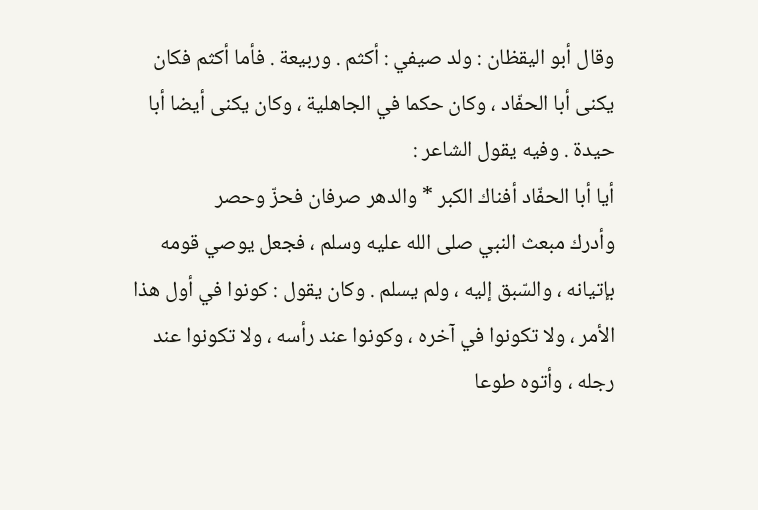وقال أبو اليقظان : ولد صيفي : أكثم . وربيعة . فأما أكثم فكان يكنى أبا الحفّاد ، وكان حكما في الجاهلية ، وكان يكنى أيضا أبا حيدة . وفيه يقول الشاعر :
أيا أبا الحفّاد أفناك الكبر * والدهر صرفان فحزّ وحصر
وأدرك مبعث النبي صلى الله عليه وسلم ، فجعل يوصي قومه بإتيانه ، والسّبق إليه ، ولم يسلم . وكان يقول : كونوا في أول هذا الأمر ، ولا تكونوا في آخره ، وكونوا عند رأسه ، ولا تكونوا عند رجله ، وأتوه طوعا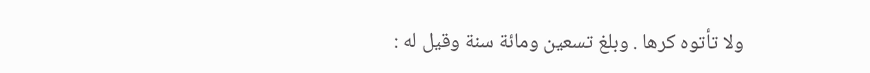ولا تأتوه كرها . وبلغ تسعين ومائة سنة وقيل له :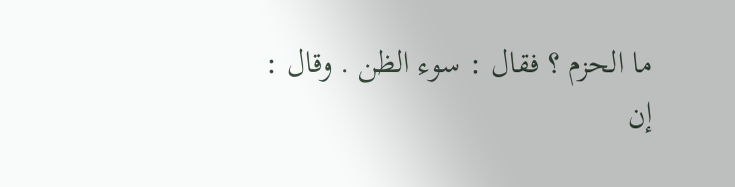ما الحزم ؟ فقال : سوء الظن . وقال :
إن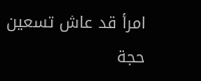امرأ قد عاش تسعين حجة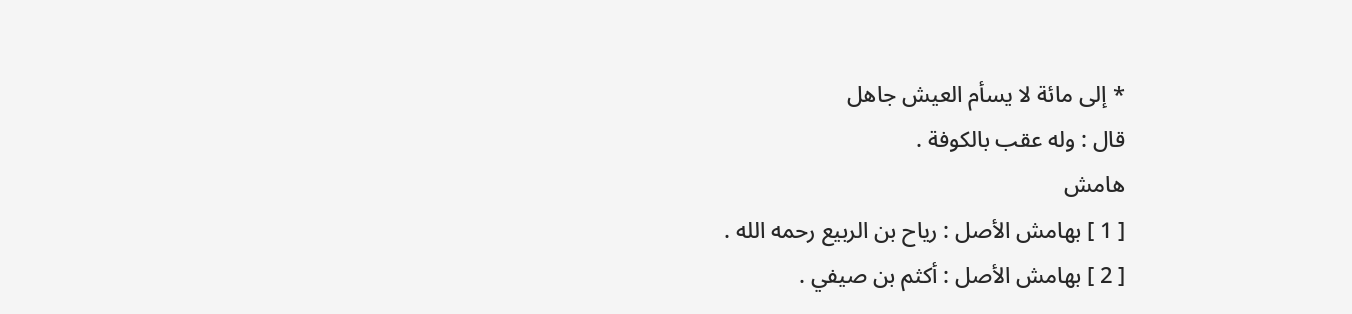* إلى مائة لا يسأم العيش جاهل
قال : وله عقب بالكوفة .
هامش
[ 1 ] بهامش الأصل : رياح بن الربيع رحمه الله .
[ 2 ] بهامش الأصل : أكثم بن صيفي .